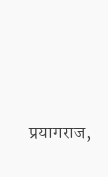प्रयागराज,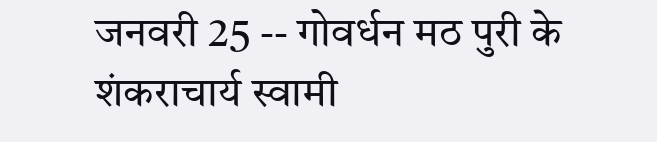जनवरी 25 -- गोवर्धन मठ पुरी के शंकराचार्य स्वामी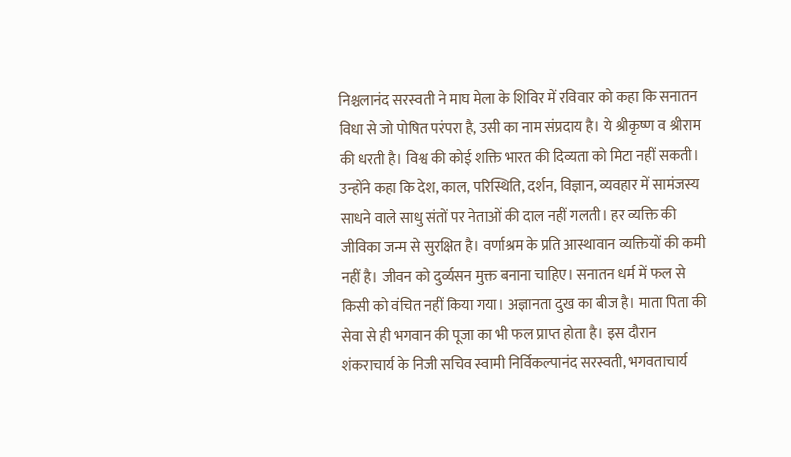निश्चलानंद सरस्वती ने माघ मेला के शिविर में रविवार को कहा कि सनातन विधा से जो पोषित परंपरा है, उसी का नाम संप्रदाय है। ये श्रीकृष्ण व श्रीराम की धरती है। विश्व की कोई शक्ति भारत की दिव्यता को मिटा नहीं सकती। उन्होंने कहा कि देश, काल, परिस्थिति, दर्शन, विज्ञान, व्यवहार में सामंजस्य साधने वाले साधु संतों पर नेताओं की दाल नहीं गलती। हर व्यक्ति की जीविका जन्म से सुरक्षित है। वर्णाश्रम के प्रति आस्थावान व्यक्तियों की कमी नहीं है। जीवन को दुर्व्यसन मुक्त बनाना चाहिए। सनातन धर्म में फल से किसी को वंचित नहीं किया गया। अज्ञानता दुख का बीज है। माता पिता की सेवा से ही भगवान की पूजा का भी फल प्राप्त होता है। इस दौरान शंकराचार्य के निजी सचिव स्वामी निर्विकल्पानंद सरस्वती, भगवताचार्य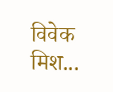विवेक मिश...